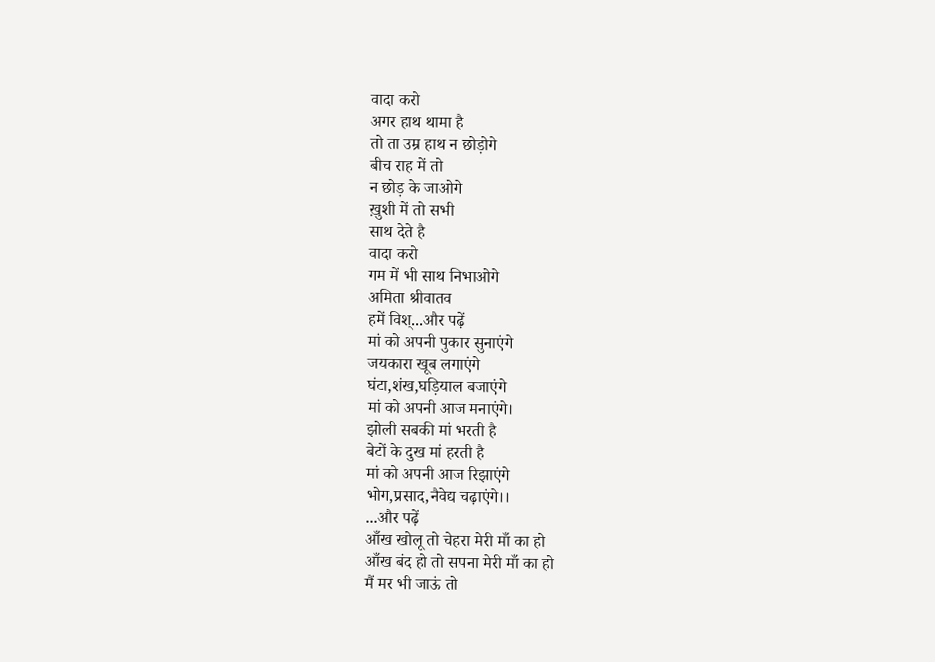वादा करो
अगर हाथ थामा है
तो ता उम्र हाथ न छोड़ोगे
बीच राह में तो
न छोड़ के जाओगे
ख़ुशी में तो सभी
साथ देते है
वादा करो
गम में भी साथ निभाओगे
अमिता श्रीवातव
हमें विश्...और पढ़ें
मां को अपनी पुकार सुनाएंगे
जयकारा खूब लगाएंगे
घंटा,शंख,घड़ियाल बजाएंगे
मां को अपनी आज मनाएंगे।
झोली सबकी मां भरती है
बेटों के दुख मां हरती है
मां को अपनी आज रिझाएंगे
भोग,प्रसाद,नैवेद्य चढ़ाएंगे।।
...और पढ़ें
आँख खोलू तो चेहरा मेरी माँ का हो
आँख बंद हो तो सपना मेरी माँ का हो
मैं मर भी जाऊं तो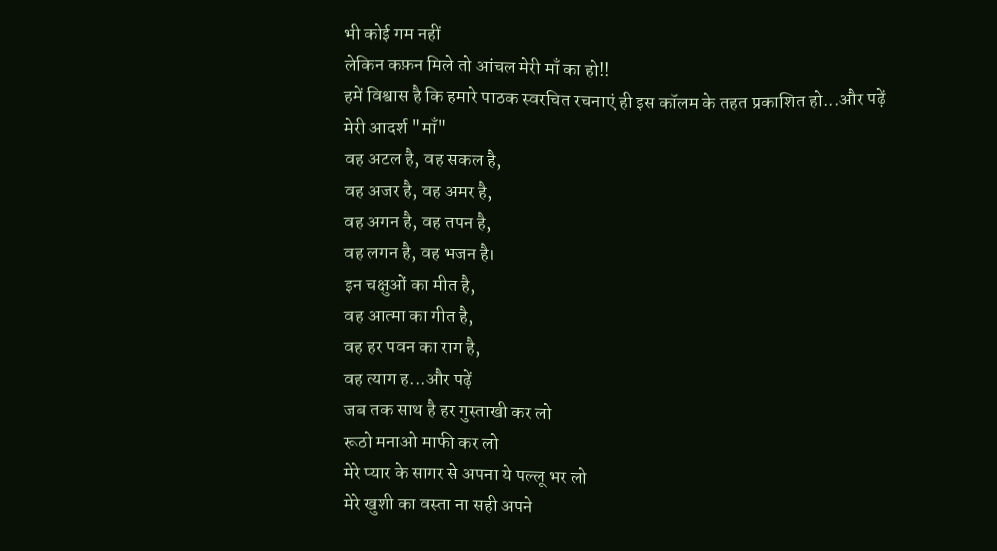भी कोई गम नहीं
लेकिन कफ़न मिले तो आंचल मेरी माँ का हो!!
हमें विश्वास है कि हमारे पाठक स्वरचित रचनाएं ही इस कॉलम के तहत प्रकाशित हो...और पढ़ें
मेरी आदर्श "माँ"
वह अटल है, वह सकल है,
वह अजर है, वह अमर है,
वह अगन है, वह तपन है,
वह लगन है, वह भजन है।
इन चक्षुओं का मीत है,
वह आत्मा का गीत है,
वह हर पवन का राग है,
वह त्याग ह...और पढ़ें
जब तक साथ है हर गुस्ताखी कर लो
रूठो मनाओ माफी कर लो
मेरे प्यार के सागर से अपना ये पल्लू भर लो
मेरे खुशी का वस्ता ना सही अपने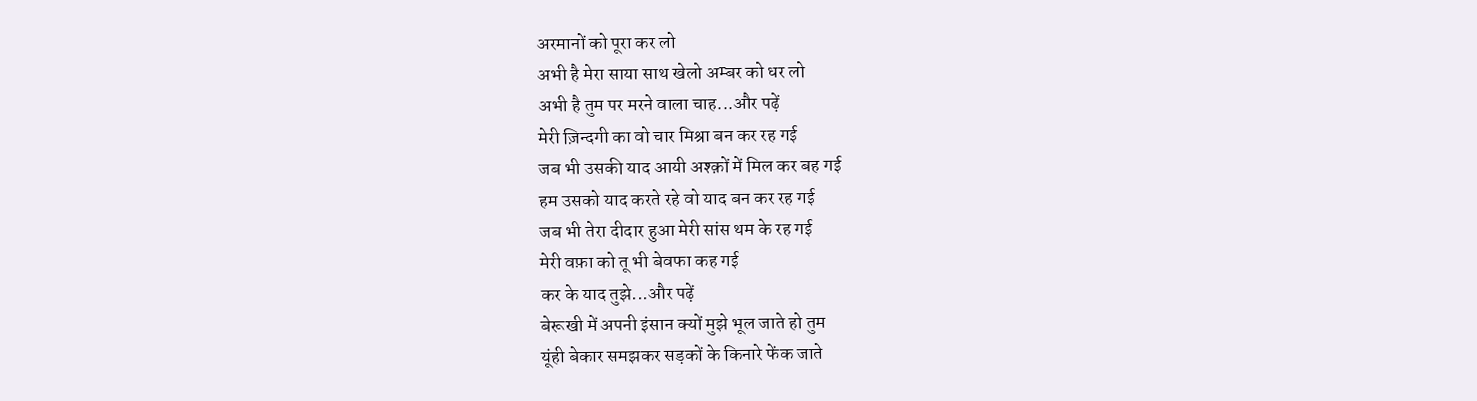अरमानों को पूरा कर लो
अभी है मेरा साया साथ खेलो अम्बर को धर लो
अभी है तुम पर मरने वाला चाह...और पढ़ें
मेरी ज़िन्दगी का वो चार मिश्रा बन कर रह गई
जब भी उसकी याद आयी अश्क़ों में मिल कर बह गई
हम उसको याद करते रहे वो याद बन कर रह गई
जब भी तेरा दीदार हुआ मेरी सांस थम के रह गई
मेरी वफ़ा को तू भी बेवफा कह गई
कर के याद तुझे...और पढ़ें
बेरूखी में अपनी इंसान क्यों मुझे भूल जाते हो तुम
यूंही बेकार समझकर सड़कों के किनारे फेंक जाते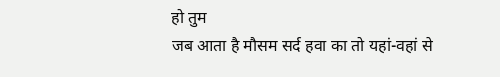हो तुम
जब आता है मौसम सर्द हवा का तो यहां-वहां से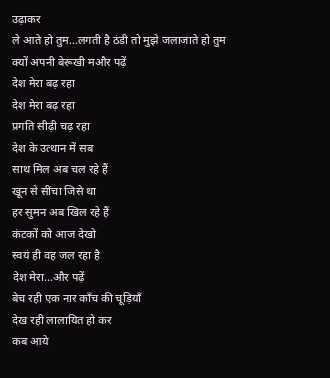उढ़ाकर
ले आते हो तुम...लगती है ठंडी तो मुझे जलाजाते हो तुम
क्यों अपनी बेरूखी मऔर पढ़ें
देश मेरा बढ़ रहा
देश मेरा बढ़ रहा
प्रगति सीढ़ी चढ़ रहा
देश के उत्थान में सब
साथ मिल अब चल रहे हैं
खून से सींचा जिसे था
हर सुमन अब खिल रहे हैं
कंटकों को आज देखो
स्वयं ही वह जल रहा है
देश मेरा...और पढ़ें
बेच रही एक नार काँच की चूड़ियाँ
देख रही लालायित हो कर
कब आये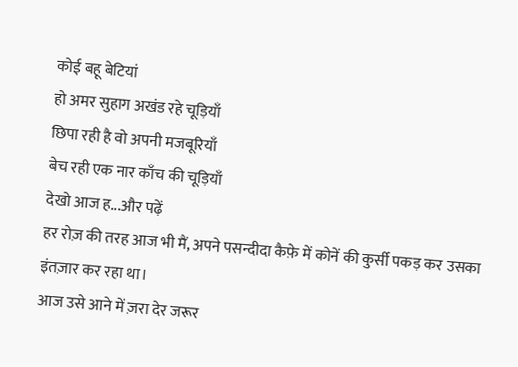कोई बहू बेटियां
हो अमर सुहाग अखंड रहे चूड़ियाँ
छिपा रही है वो अपनी मजबूरियाँ
बेच रही एक नार काँच की चूड़ियाँ
देखो आज ह...और पढ़ें
हर रोज़ की तरह आज भी मैं, अपने पसन्दीदा कैफ़े में कोनें की कुर्सी पकड़ कर उसका इंतज़ार कर रहा था।
आज उसे आने में ज़रा देर जरूर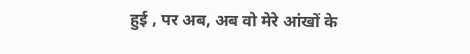हुई , पर अब, अब वो मेरे आंखों के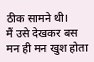ठीक सामने थी।
मैं उसे देखकर बस मन ही मन खुश होता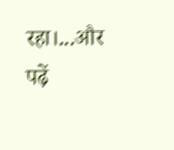रहा।...और पढ़ें